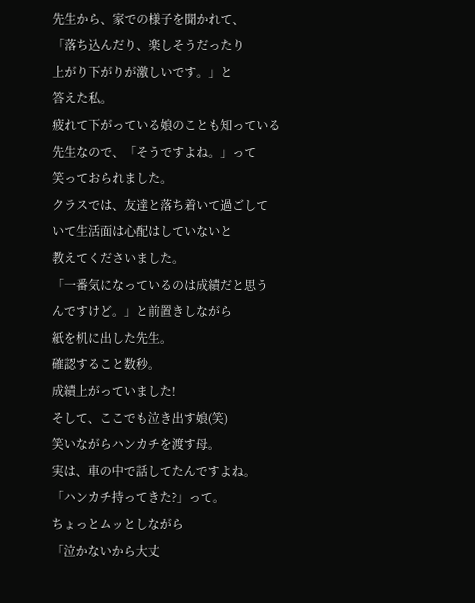先生から、家での様子を聞かれて、
「落ち込んだり、楽しそうだったり
上がり下がりが激しいです。」と
答えた私。
疲れて下がっている娘のことも知っている
先生なので、「そうですよね。」って
笑っておられました。
クラスでは、友達と落ち着いて過ごして
いて生活面は心配はしていないと
教えてくださいました。
「一番気になっているのは成績だと思う
んですけど。」と前置きしながら
紙を机に出した先生。
確認すること数秒。
成績上がっていました!
そして、ここでも泣き出す娘(笑)
笑いながらハンカチを渡す母。
実は、車の中で話してたんですよね。
「ハンカチ持ってきた?」って。
ちょっとムッとしながら
「泣かないから大丈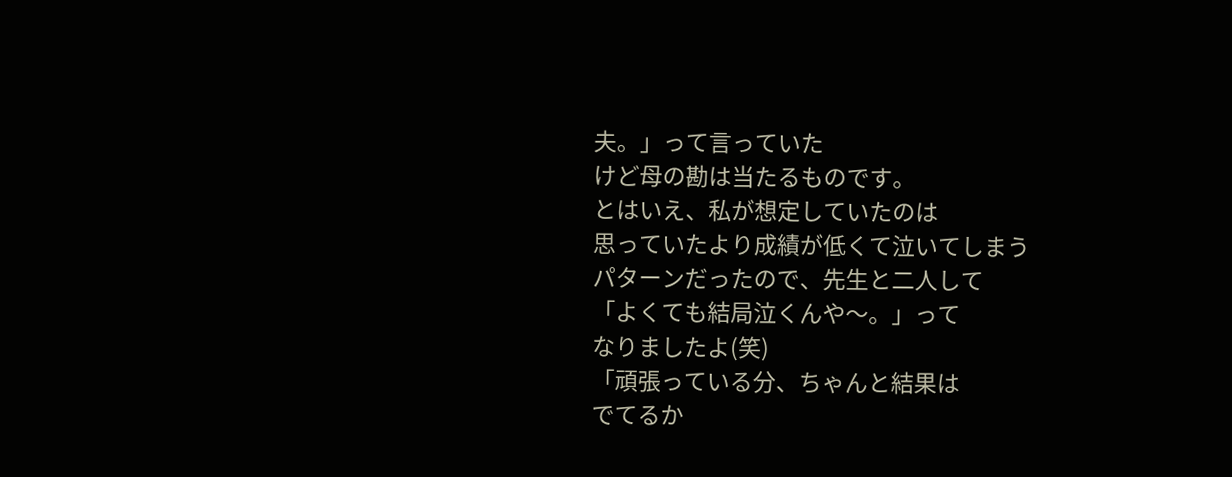夫。」って言っていた
けど母の勘は当たるものです。
とはいえ、私が想定していたのは
思っていたより成績が低くて泣いてしまう
パターンだったので、先生と二人して
「よくても結局泣くんや〜。」って
なりましたよ(笑)
「頑張っている分、ちゃんと結果は
でてるか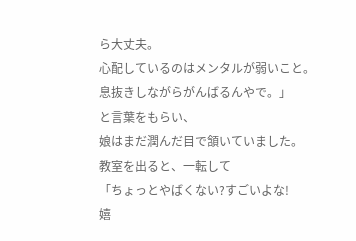ら大丈夫。
心配しているのはメンタルが弱いこと。
息抜きしながらがんばるんやで。」
と言葉をもらい、
娘はまだ潤んだ目で頷いていました。
教室を出ると、一転して
「ちょっとやばくない?すごいよな!
嬉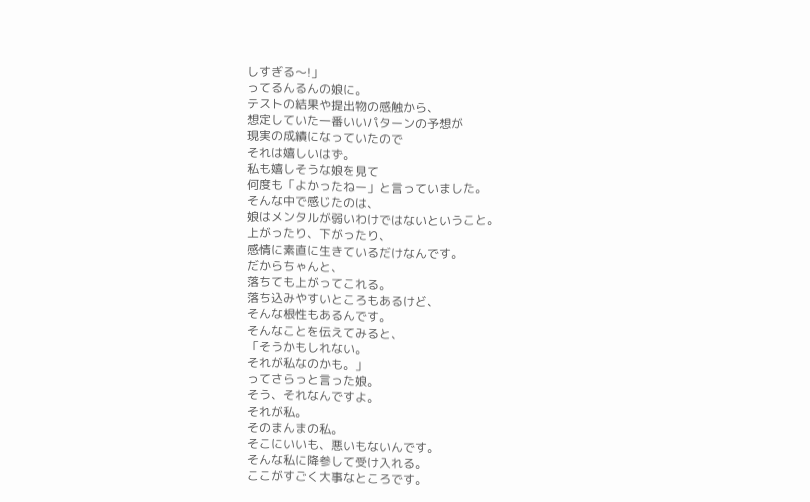しすぎる〜!」
ってるんるんの娘に。
テストの結果や提出物の感触から、
想定していた一番いいパターンの予想が
現実の成績になっていたので
それは嬉しいはず。
私も嬉しそうな娘を見て
何度も「よかったねー」と言っていました。
そんな中で感じたのは、
娘はメンタルが弱いわけではないということ。
上がったり、下がったり、
感情に素直に生きているだけなんです。
だからちゃんと、
落ちても上がってこれる。
落ち込みやすいところもあるけど、
そんな根性もあるんです。
そんなことを伝えてみると、
「そうかもしれない。
それが私なのかも。」
ってさらっと言った娘。
そう、それなんですよ。
それが私。
そのまんまの私。
そこにいいも、悪いもないんです。
そんな私に降参して受け入れる。
ここがすごく大事なところです。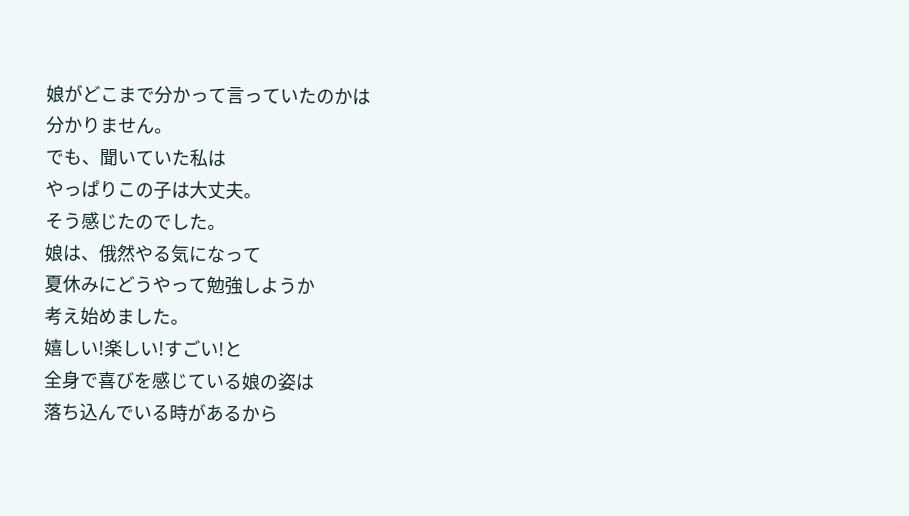娘がどこまで分かって言っていたのかは
分かりません。
でも、聞いていた私は
やっぱりこの子は大丈夫。
そう感じたのでした。
娘は、俄然やる気になって
夏休みにどうやって勉強しようか
考え始めました。
嬉しい!楽しい!すごい!と
全身で喜びを感じている娘の姿は
落ち込んでいる時があるから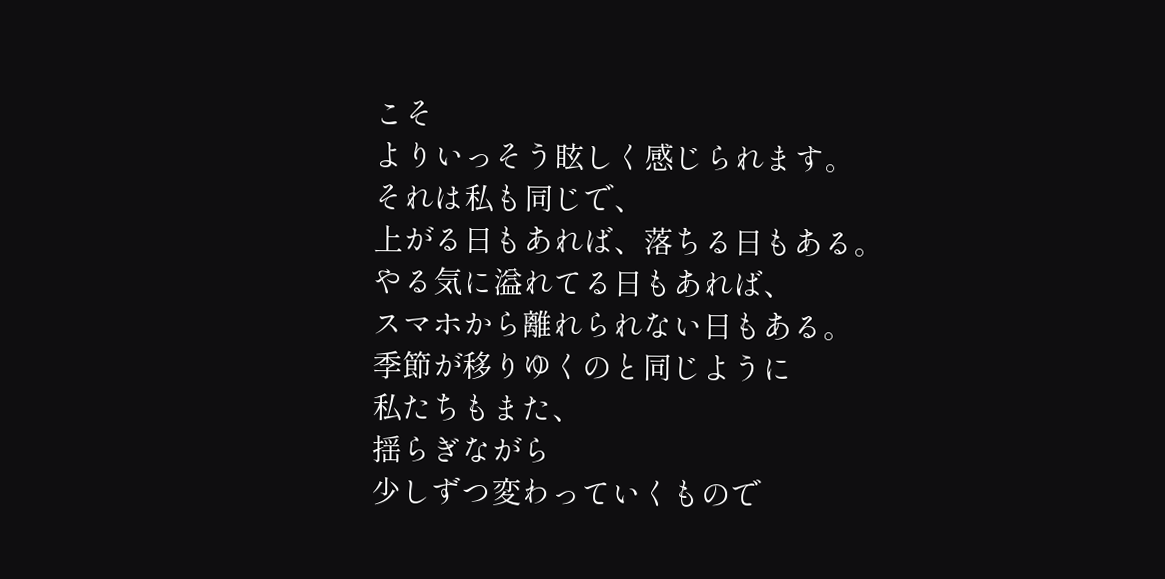こそ
よりいっそう眩しく感じられます。
それは私も同じで、
上がる日もあれば、落ちる日もある。
やる気に溢れてる日もあれば、
スマホから離れられない日もある。
季節が移りゆくのと同じように
私たちもまた、
揺らぎながら
少しずつ変わっていくもので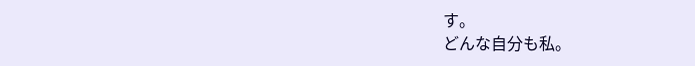す。
どんな自分も私。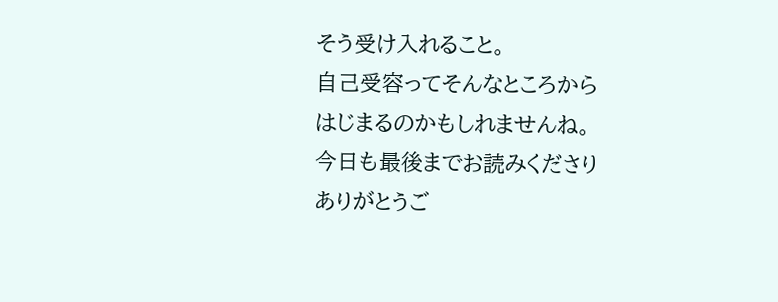そう受け入れること。
自己受容ってそんなところから
はじまるのかもしれませんね。
今日も最後までお読みくださり
ありがとうご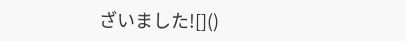ざいました![]()